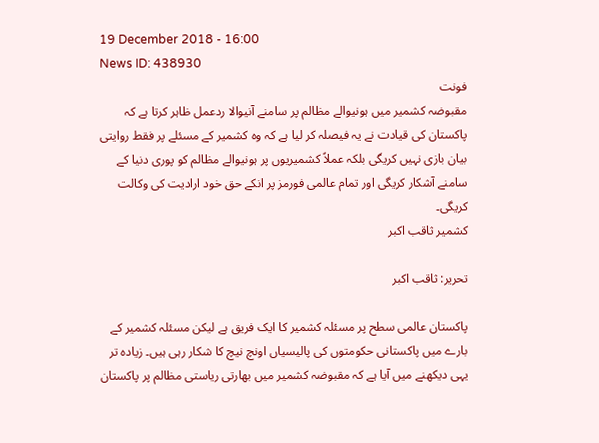19 December 2018 - 16:00
News ID: 438930
فونت
مقبوضہ کشمیر میں ہونیوالے مظالم پر سامنے آنیوالا ردعمل ظاہر کرتا ہے کہ پاکستان کی قیادت نے یہ فیصلہ کر لیا ہے کہ وہ کشمیر کے مسئلے پر فقط روایتی بیان بازی نہیں کریگی بلکہ عملاً کشمیریوں پر ہونیوالے مظالم کو پوری دنیا کے سامنے آشکار کریگی اور تمام عالمی فورمز پر انکے حق خود ارادیت کی وکالت کریگی۔
کشمیر ثاقب اکبر

تحریر: ثاقب اکبر

پاکستان عالمی سطح پر مسئلہ کشمیر کا ایک فریق ہے لیکن مسئلہ کشمیر کے بارے میں پاکستانی حکومتوں کی پالیسیاں اونچ نیچ کا شکار رہی ہیں۔ زیادہ تر یہی دیکھنے میں آیا ہے کہ مقبوضہ کشمیر میں بھارتی ریاستی مظالم پر پاکستان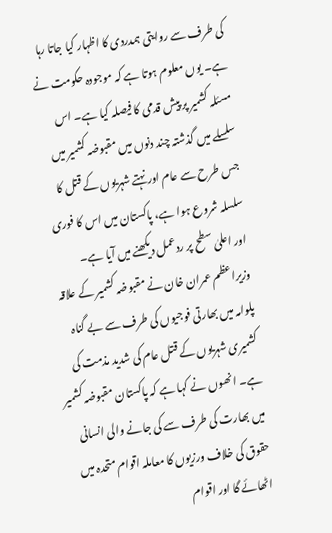کی طرف سے روایتی ہمدردی کا اظہار کیا جاتا رہا ہے۔ یوں معلوم ہوتا ہے کہ موجودہ حکومت نے مسئلہ کشمیر پر پیش قدمی کا فیصلہ کیا ہے۔ اس سلسلے میں گذشتہ چند دنوں میں مقبوضہ کشمیر میں جس طرح سے عام اور نہتے شہریوں کے قتل کا سلسلہ شروع ہوا ہے، پاکستان میں اس کا فوری اور اعلیٰ سطح پر ردعمل دیکھنے میں آیا ہے۔ وزیراعظم عمران خان نے مقبوضہ کشمیر کے علاقہ پلوامہ میں بھارتی فوجیوں کی طرف سے بے گناہ کشمیری شہریوں کے قتل عام کی شدید مذمت کی ہے۔ انھوں نے کہا ہے کہ پاکستان مقبوضہ کشمیر میں بھارت کی طرف سے کی جانے والی انسانی حقوق کی خلاف ورزیوں کا معاملہ اقوام متحدہ میں اٹھائے گا اور اقوام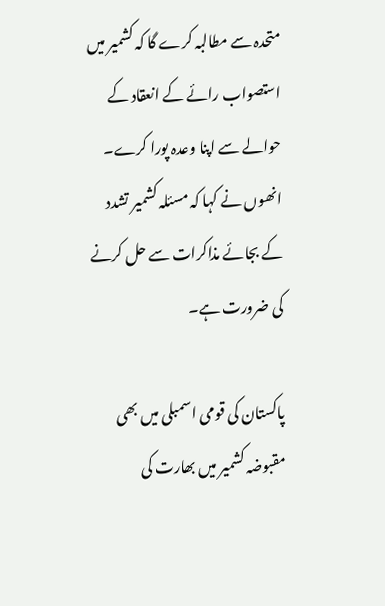متحدہ سے مطالبہ کرے گا کہ کشمیر میں استصواب رائے کے انعقاد کے حوالے سے اپنا وعدہ پورا کرے۔ انھوں نے کہا کہ مسئلہ کشمیر تشدد کے بجائے مذاکرات سے حل کرنے کی ضرورت ہے۔

پاکستان کی قومی اسمبلی میں بھی مقبوضہ کشمیر میں بھارت کی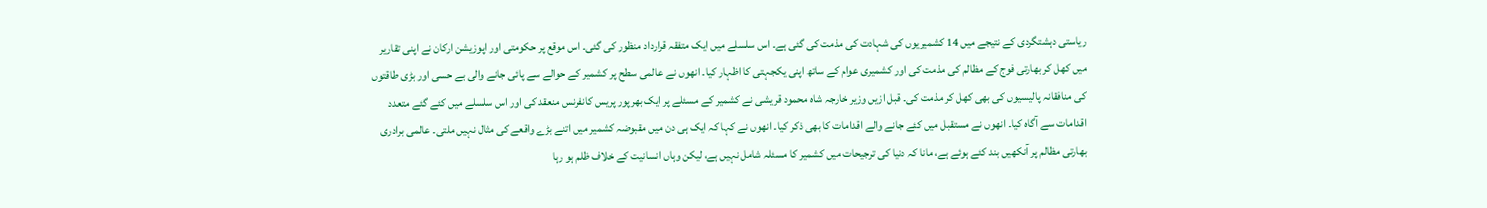ریاستی دہشتگردی کے نتیجے میں 14 کشمیریوں کی شہادت کی مذمت کی گئی ہے۔ اس سلسلے میں ایک متفقہ قرارداد منظور کی گئی۔ اس موقع پر حکومتی اور اپوزیشن ارکان نے اپنی تقاریر میں کھل کر بھارتی فوج کے مظالم کی مذمت کی اور کشمیری عوام کے ساتھ اپنی یکجہتی کا اظہار کیا۔ انھوں نے عالمی سطح پر کشمیر کے حوالے سے پائی جانے والی بے حسی اور بڑی طاقتوں کی منافقانہ پالیسیوں کی بھی کھل کر مذمت کی۔ قبل ازیں وزیر خارجہ شاہ محمود قریشی نے کشمیر کے مسئلے پر ایک بھرپور پریس کانفرنس منعقد کی اور اس سلسلے میں کئے گئے متعدد اقدامات سے آگاہ کیا۔ انھوں نے مستقبل میں کئے جانے والے اقدامات کا بھی ذکر کیا۔ انھوں نے کہا کہ ایک ہی دن میں مقبوضہ کشمیر میں اتنے بڑے واقعے کی مثال نہیں ملتی۔ عالمی برادری بھارتی مظالم پر آنکھیں بند کئے ہوئے ہے، مانا کہ دنیا کی ترجیحات میں کشمیر کا مسئلہ شامل نہیں ہے، لیکن وہاں انسانیت کے خلاف ظلم ہو رہا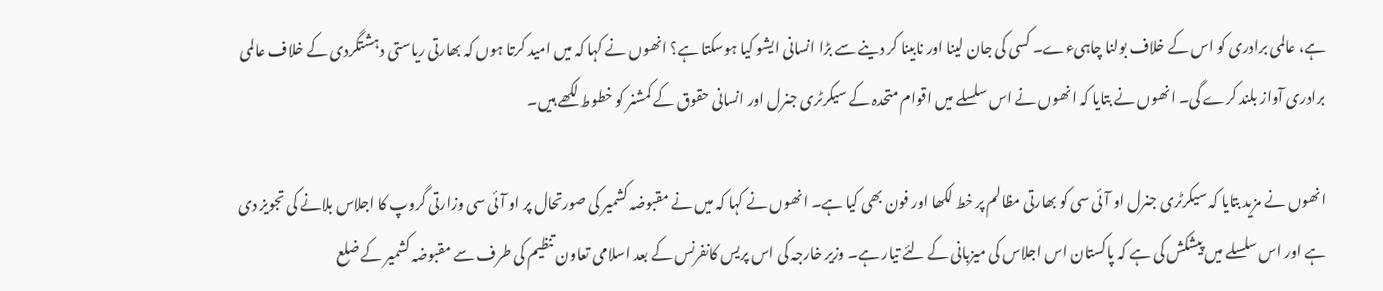ہے، عالمی برادری کو اس کے خلاف بولنا چاہیءے۔ کسی کی جان لینا اور نابینا کر دینے سے بڑا انسانی ایشو کیا ہوسکتا ہے؟ انھوں نے کہا کہ میں امید کرتا ہوں کہ بھارتی ریاستی دہشتگردی کے خلاف عالمی برادری آواز بلند کرے گی۔ انھوں نے بتایا کہ انھوں نے اس سلسلے میں اقوام متحدہ کے سیکرٹری جنرل اور انسانی حقوق کے کمشنر کو خطوط لکھے ہیں۔

انھوں نے مزید بتایا کہ سیکرٹری جنرل او آئی سی کو بھارتی مظالم پر خط لکھا اور فون بھی کیا ہے۔ انھوں نے کہا کہ میں نے مقبوضہ کشمیر کی صورتحال پر او آئی سی وزارتی گروپ کا اجلاس بلانے کی تجویز دی ہے اور اس سلسلے میں پیشکش کی ہے کہ پاکستان اس اجلاس کی میزبانی کے لئے تیار ہے۔ وزیر خارجہ کی اس پریس کانفرنس کے بعد اسلامی تعاون تنظیم کی طرف سے مقبوضہ کشمیر کے ضلع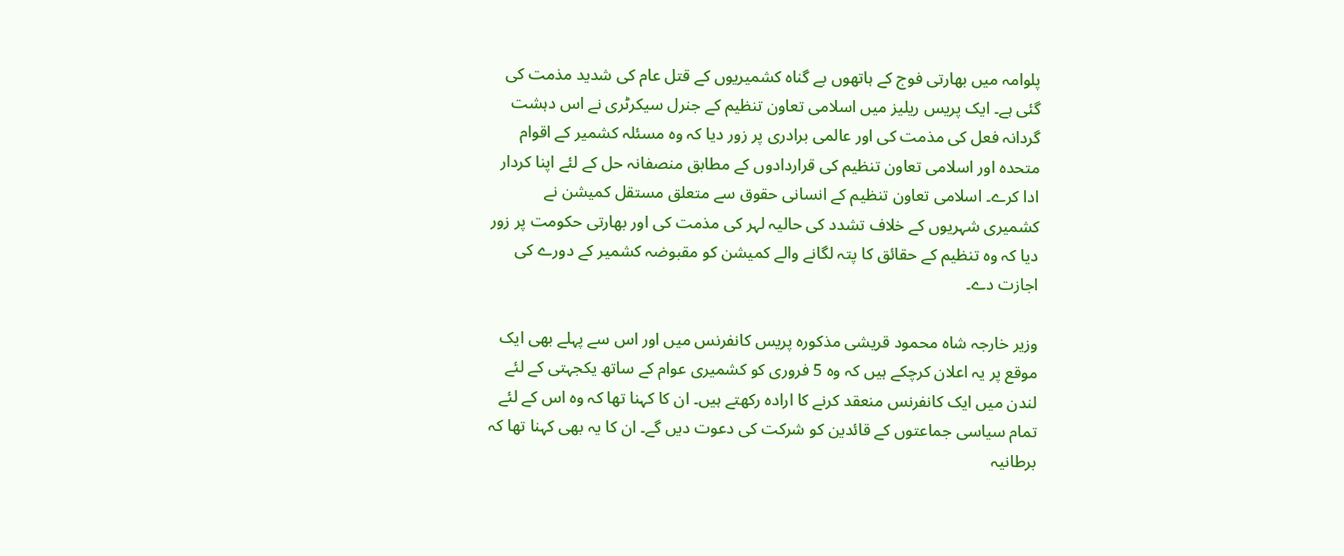پلوامہ میں بھارتی فوج کے ہاتھوں بے گناہ کشمیریوں کے قتل عام کی شدید مذمت کی گئی ہے۔ ایک پریس ریلیز میں اسلامی تعاون تنظیم کے جنرل سیکرٹری نے اس دہشت گردانہ فعل کی مذمت کی اور عالمی برادری پر زور دیا کہ وہ مسئلہ کشمیر کے اقوام متحدہ اور اسلامی تعاون تنظیم کی قراردادوں کے مطابق منصفانہ حل کے لئے اپنا کردار ادا کرے۔ اسلامی تعاون تنظیم کے انسانی حقوق سے متعلق مستقل کمیشن نے کشمیری شہریوں کے خلاف تشدد کی حالیہ لہر کی مذمت کی اور بھارتی حکومت پر زور دیا کہ وہ تنظیم کے حقائق کا پتہ لگانے والے کمیشن کو مقبوضہ کشمیر کے دورے کی اجازت دے۔

وزیر خارجہ شاہ محمود قریشی مذکورہ پریس کانفرنس میں اور اس سے پہلے بھی ایک موقع پر یہ اعلان کرچکے ہیں کہ وہ 5 فروری کو کشمیری عوام کے ساتھ یکجہتی کے لئے لندن میں ایک کانفرنس منعقد کرنے کا ارادہ رکھتے ہیں۔ ان کا کہنا تھا کہ وہ اس کے لئے تمام سیاسی جماعتوں کے قائدین کو شرکت کی دعوت دیں گے۔ ان کا یہ بھی کہنا تھا کہ برطانیہ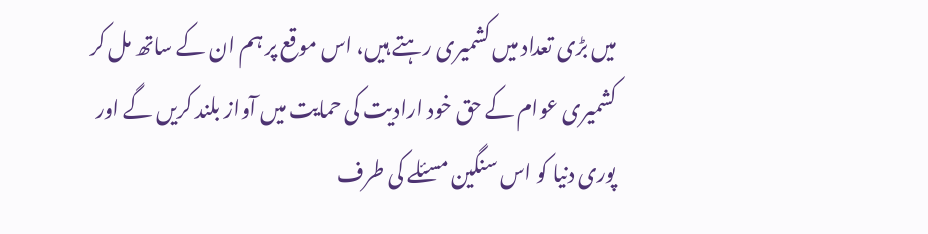میں بڑی تعداد میں کشمیری رہتے ہیں، اس موقع پر ہم ان کے ساتھ مل کر کشمیری عوام کے حق خود ارادیت کی حمایت میں آواز بلند کریں گے اور پوری دنیا کو اس سنگین مسئلے کی طرف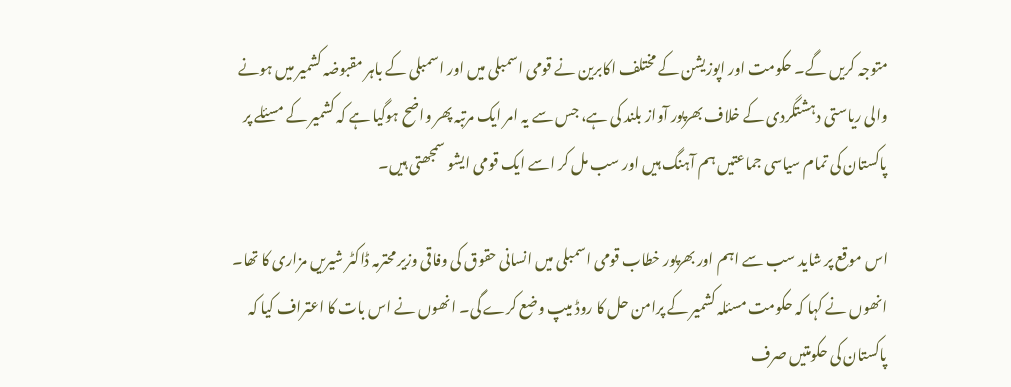متوجہ کریں گے۔ حکومت اور اپوزیشن کے مختلف اکابرین نے قومی اسمبلی میں اور اسمبلی کے باہر مقبوضہ کشمیر میں ہونے والی ریاستی دہشتگردی کے خلاف بھرپور آواز بلند کی ہے، جس سے یہ امر ایک مرتبہ پھر واضح ہوگیا ہے کہ کشمیر کے مسئلے پر پاکستان کی تمام سیاسی جماعتیں ہم آہنگ ہیں اور سب مل کر اسے ایک قومی ایشو سمجھتی ہیں۔

اس موقع پر شاید سب سے اہم اور بھرپور خطاب قومی اسمبلی میں انسانی حقوق کی وفاقی وزیر محترمہ ڈاکٹر شیریں مزاری کا تھا۔ انھوں نے کہا کہ حکومت مسئلہ کشمیر کے پرامن حل کا روڈ میپ وضع کرے گی۔ انھوں نے اس بات کا اعتراف کیا کہ پاکستان کی حکومتیں صرف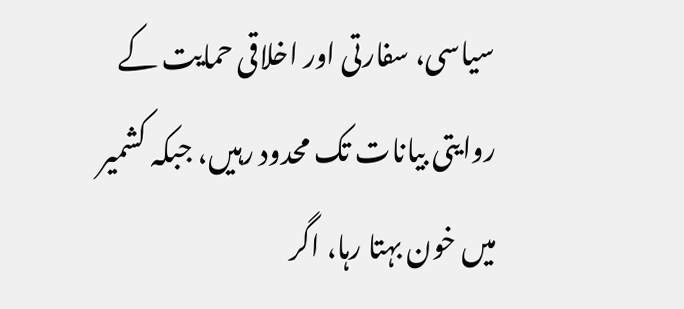سیاسی، سفارتی اور اخلاقی حمایت کے روایتی بیانات تک محدود رہیں، جبکہ کشمیر میں خون بہتا رہا، اگر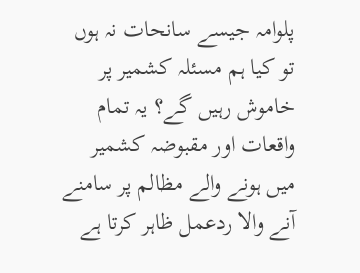پلوامہ جیسے سانحات نہ ہوں تو کیا ہم مسئلہ کشمیر پر خاموش رہیں گے؟ یہ تمام واقعات اور مقبوضہ کشمیر میں ہونے والے مظالم پر سامنے آنے والا ردعمل ظاہر کرتا ہے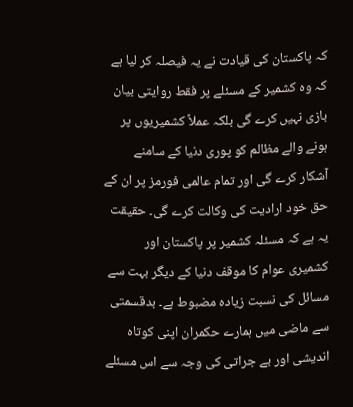کہ پاکستان کی قیادت نے یہ فیصلہ کر لیا ہے کہ وہ کشمیر کے مسئلے پر فقط روایتی بیان بازی نہیں کرے گی بلکہ عملاً کشمیریوں پر ہونے والے مظالم کو پوری دنیا کے سامنے آشکار کرے گی اور تمام عالمی فورمز پر ان کے حق خود ارادیت کی وکالت کرے گی۔ حقیقت یہ ہے کہ مسئلہ کشمیر پر پاکستان اور کشمیری عوام کا موقف دنیا کے دیگر بہت سے مسائل کی نسبت زیادہ مضبوط ہے۔ بدقسمتی سے ماضی میں ہمارے حکمران اپنی کوتاہ اندیشی اور بے جراتی کی وجہ سے اس مسئلے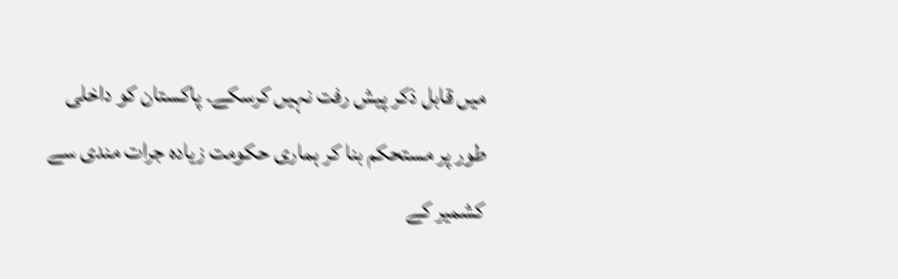میں قابل ذکر پیش رفت نہیں کرسکے۔ پاکستان کو داخلی طور پر مستحکم بنا کر ہماری حکومت زیادہ جرات مندی سے کشمیر کے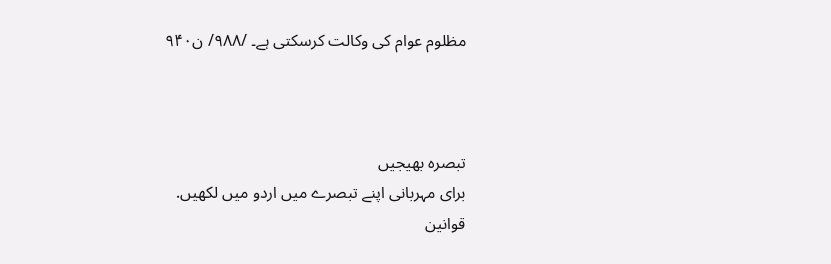مظلوم عوام کی وکالت کرسکتی ہے۔ /۹۸۸/ ن۹۴۰



تبصرہ بھیجیں
برای مہربانی اپنے تبصرے میں اردو میں لکھیں.
قوانین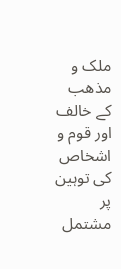ملک و مذھب کے خالف اور قوم و اشخاص کی توہین پر مشتمل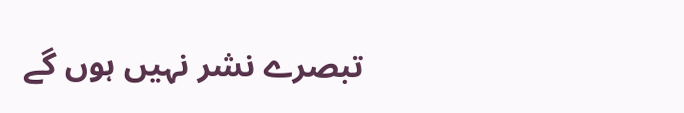تبصرے نشر نہیں ہوں گے